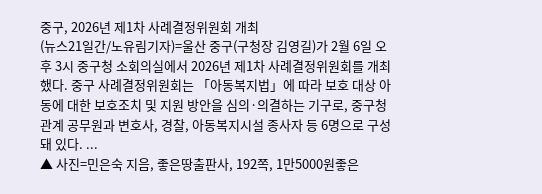중구, 2026년 제1차 사례결정위원회 개최
(뉴스21일간/노유림기자)=울산 중구(구청장 김영길)가 2월 6일 오후 3시 중구청 소회의실에서 2026년 제1차 사례결정위원회를 개최했다. 중구 사례결정위원회는 「아동복지법」에 따라 보호 대상 아동에 대한 보호조치 및 지원 방안을 심의·의결하는 기구로, 중구청 관계 공무원과 변호사, 경찰, 아동복지시설 종사자 등 6명으로 구성돼 있다. ...
▲ 사진=민은숙 지음, 좋은땅출판사, 192쪽, 1만5000원좋은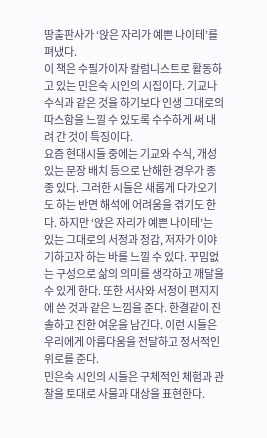땅출판사가 ‘앉은 자리가 예쁜 나이테’를 펴냈다.
이 책은 수필가이자 칼럼니스트로 활동하고 있는 민은숙 시인의 시집이다. 기교나 수식과 같은 것을 하기보다 인생 그대로의 따스함을 느낄 수 있도록 수수하게 써 내려 간 것이 특징이다.
요즘 현대시들 중에는 기교와 수식, 개성 있는 문장 배치 등으로 난해한 경우가 종종 있다. 그러한 시들은 새롭게 다가오기도 하는 반면 해석에 어려움을 겪기도 한다. 하지만 ‘앉은 자리가 예쁜 나이테’는 있는 그대로의 서정과 정감, 저자가 이야기하고자 하는 바를 느낄 수 있다. 꾸밈없는 구성으로 삶의 의미를 생각하고 깨달을 수 있게 한다. 또한 서사와 서정이 편지지에 쓴 것과 같은 느낌을 준다. 한결같이 진솔하고 진한 여운을 남긴다. 이런 시들은 우리에게 아름다움을 전달하고 정서적인 위로를 준다.
민은숙 시인의 시들은 구체적인 체험과 관찰을 토대로 사물과 대상을 표현한다.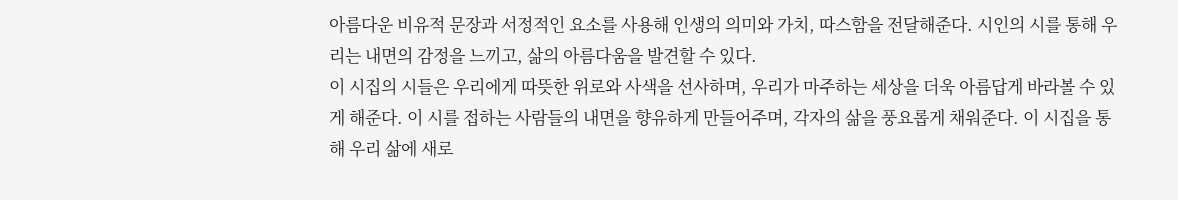아름다운 비유적 문장과 서정적인 요소를 사용해 인생의 의미와 가치, 따스함을 전달해준다. 시인의 시를 통해 우리는 내면의 감정을 느끼고, 삶의 아름다움을 발견할 수 있다.
이 시집의 시들은 우리에게 따뜻한 위로와 사색을 선사하며, 우리가 마주하는 세상을 더욱 아름답게 바라볼 수 있게 해준다. 이 시를 접하는 사람들의 내면을 향유하게 만들어주며, 각자의 삶을 풍요롭게 채워준다. 이 시집을 통해 우리 삶에 새로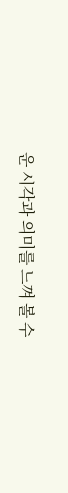운 시각과 의미를 느껴 볼 수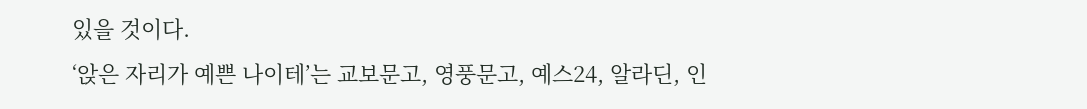있을 것이다.
‘앉은 자리가 예쁜 나이테’는 교보문고, 영풍문고, 예스24, 알라딘, 인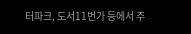터파크, 도서11번가 등에서 주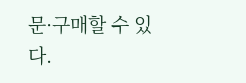문·구매할 수 있다.